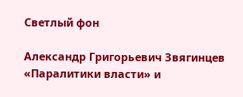Светлый фон

Александр Григорьевич Звягинцев «Паралитики власти» и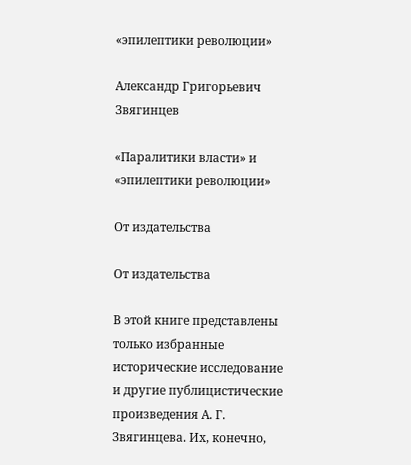«эпилептики революции»

Александр Григорьевич Звягинцев

«Паралитики власти» и «эпилептики революции»

От издательства

От издательства

В этой книге представлены только избранные исторические исследование и другие публицистические произведения А. Г. Звягинцева. Их, конечно,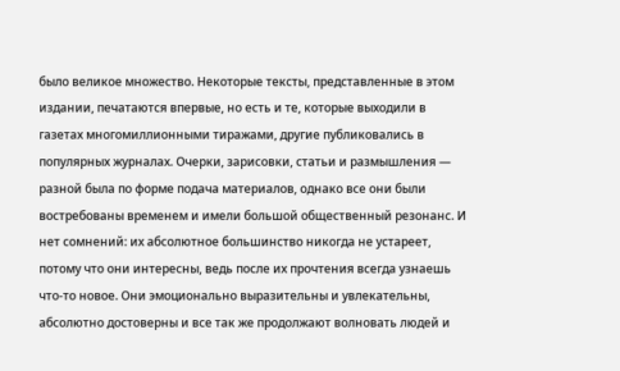было великое множество. Некоторые тексты, представленные в этом издании, печатаются впервые, но есть и те, которые выходили в газетах многомиллионными тиражами, другие публиковались в популярных журналах. Очерки, зарисовки, статьи и размышления — разной была по форме подача материалов, однако все они были востребованы временем и имели большой общественный резонанс. И нет сомнений: их абсолютное большинство никогда не устареет, потому что они интересны, ведь после их прочтения всегда узнаешь что-то новое. Они эмоционально выразительны и увлекательны, абсолютно достоверны и все так же продолжают волновать людей и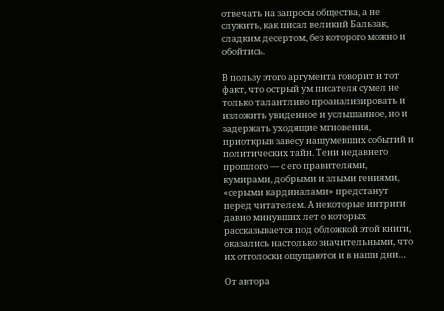отвечать на запросы общества, а не служить, как писал великий Бальзак, сладким десертом, без которого можно и обойтись.

В пользу этого аргумента говорит и тот факт, что острый ум писателя сумел не только талантливо проанализировать и изложить увиденное и услышанное, но и задержать уходящие мгновения, приоткрыв завесу нашумевших событий и политических тайн. Тени недавнего прошлого — с его правителями, кумирами, добрыми и злыми гениями, «серыми кардиналами» предстанут перед читателем. А некоторые интриги давно минувших лет о которых рассказывается под обложкой этой книги, оказались настолько значительными, что их отголоски ощущаются и в наши дни…

От автора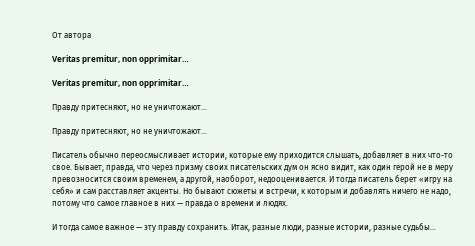От автора

Veritas premitur, non opprimitar…

Veritas premitur, non opprimitar…

Правду притесняют, но нe уничтожают…

Правду притесняют, но нe уничтожают…

Писатель обычно переосмысливает истории, которые ему приходится слышать, добавляет в них что-то свое. Бывает, правда, что через призму своих писательских дум он ясно видит, как один герой не в меру превозносится своим временем, а другой, наоборот, недооценивается. И тогда писатель берет «игру на себя» и сам расставляет акценты. Но бывают сюжеты и встречи, к которым и добавлять ничего не надо, потому что самое главное в них — правда о времени и людях.

И тогда самое важное — эту правду сохранить. Итак, разные люди, разные истории, разные судьбы…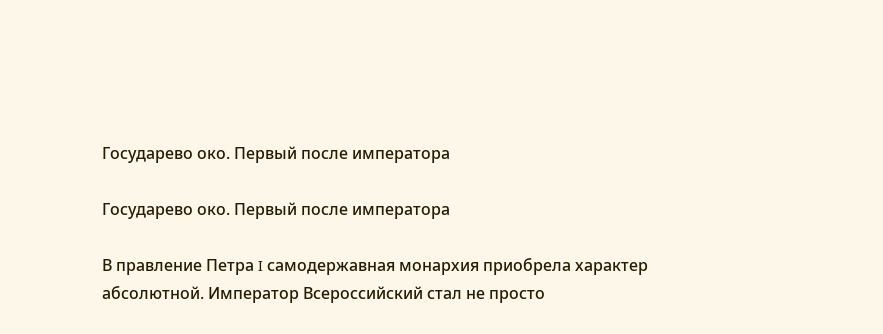Государево око. Первый после императора

Государево око. Первый после императора

В правление Петра I самодержавная монархия приобрела характер абсолютной. Император Всероссийский стал не просто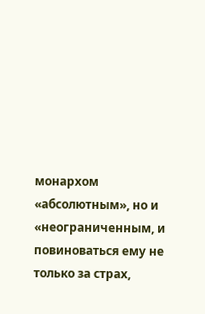монархом «абсолютным», но и «неограниченным, и повиноваться ему не только за страх,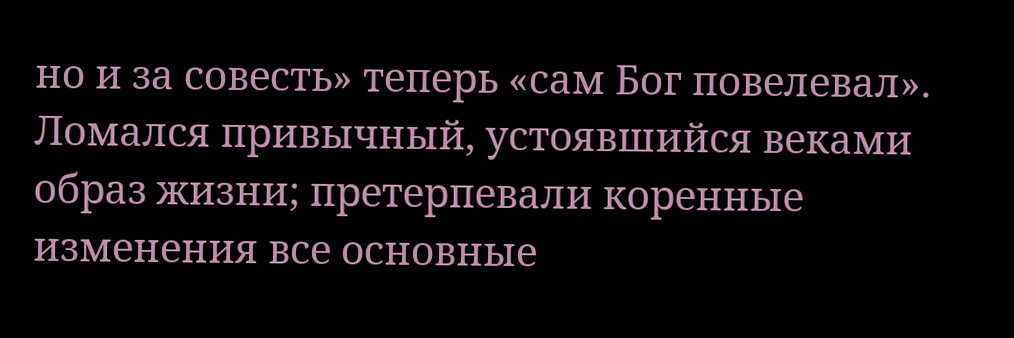но и за совесть» теперь «сам Бог повелевал». Ломался привычный, устоявшийся веками образ жизни; претерпевали коренные изменения все основные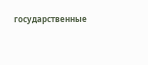государственные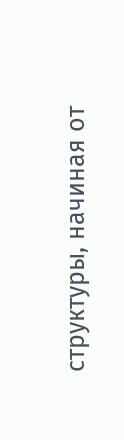структуры, начиная от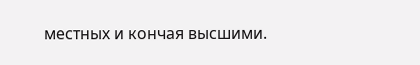местных и кончая высшими.